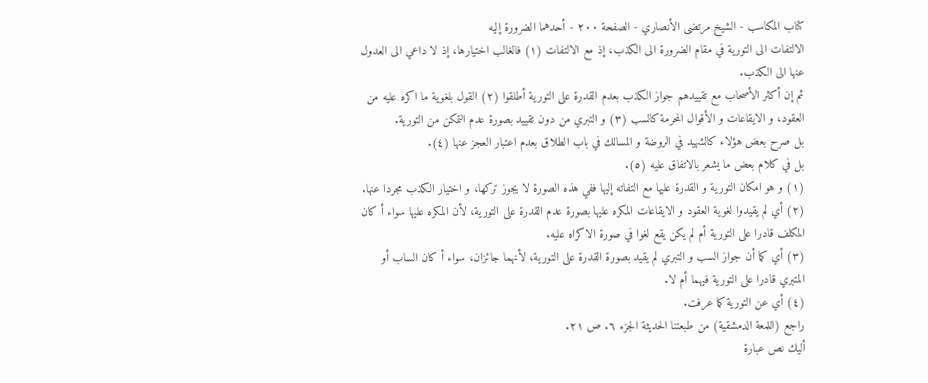كتاب المكاسب - الشيخ مرتضى الأنصاري - الصفحة ٢٠٠ - أحدهما الضرورة إليه
الالتفات الى التورية في مقام الضرورة الى الكذب، إذ مع الالتفات (١) فالغالب اختيارها، إذ لا داعي الى العدول عنها الى الكذب.
ثم إن أكثر الأصحاب مع تقييدهم جواز الكذب بعدم القدرة على التورية أطلقوا (٢) القول بلغوية ما اكره عليه من العقود، و الايقاعات و الأقوال المحرمة كالسب (٣) و التبري من دون تقييد بصورة عدم التمكن من التورية.
بل صرح بعض هؤلاء كالشهيد في الروضة و المسالك في باب الطلاق بعدم اعتبار العجز عنها (٤).
بل في كلام بعض ما يشعر بالاتفاق عليه (٥).
(١) و هو امكان التورية و القدرة عليها مع التفاته إليها ففي هذه الصورة لا يجوز تركها، و اختيار الكذب مجردا عنها.
(٢) أي لم يقيدوا لغوية العقود و الايقاعات المكره عليها بصورة عدم القدرة على التورية، لأن المكره عليها سواء أ كان المكلف قادرا على التورية أم لم يكن يقع لغوا في صورة الاكراه عليه.
(٣) أي كما أن جواز السب و التبري لم يقيد بصورة القدرة على التورية، لأنهما جائزان، سواء أ كان الساب أو المتبري قادرا على التورية فيهما أم لا.
(٤) أي عن التورية كما عرفت.
راجع (اللمعة الدمشقية) من طبعتنا الحديثة الجزء ٦. ص ٢١.
أليك نص عبارة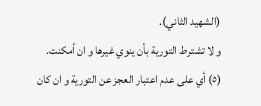(الشهيد الثاني).
و لا تشترط التورية بأن ينوي غيرها و ان أمكنت.
(٥) أي على عدم اعتبار العجز عن التورية و ان كان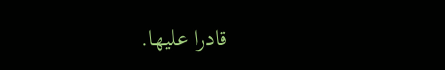قادرا عليها.